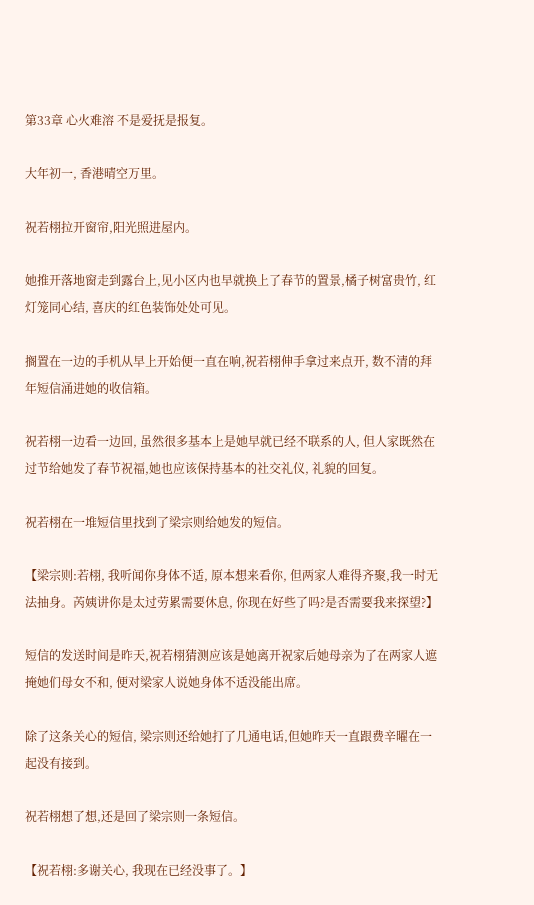第33章 心火难溶 不是爱抚是报复。

大年初一, 香港晴空万里。

祝若栩拉开窗帘,阳光照进屋内。

她推开落地窗走到露台上,见小区内也早就换上了春节的置景,橘子树富贵竹, 红灯笼同心结, 喜庆的红色装饰处处可见。

搁置在一边的手机从早上开始便一直在响,祝若栩伸手拿过来点开, 数不清的拜年短信涌进她的收信箱。

祝若栩一边看一边回, 虽然很多基本上是她早就已经不联系的人, 但人家既然在过节给她发了春节祝福,她也应该保持基本的社交礼仪, 礼貌的回复。

祝若栩在一堆短信里找到了梁宗则给她发的短信。

【梁宗则:若栩, 我听闻你身体不适, 原本想来看你, 但两家人难得齐聚,我一时无法抽身。芮姨讲你是太过劳累需要休息, 你现在好些了吗?是否需要我来探望?】

短信的发送时间是昨天,祝若栩猜测应该是她离开祝家后她母亲为了在两家人遮掩她们母女不和, 便对梁家人说她身体不适没能出席。

除了这条关心的短信, 梁宗则还给她打了几通电话,但她昨天一直跟费辛曜在一起没有接到。

祝若栩想了想,还是回了梁宗则一条短信。

【祝若栩:多谢关心, 我现在已经没事了。】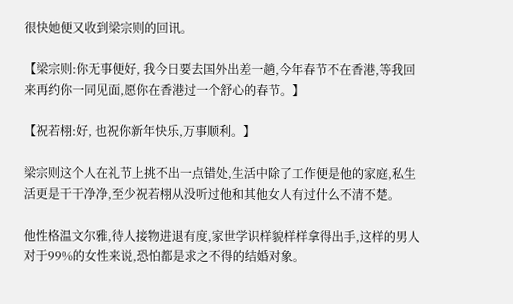很快她便又收到梁宗则的回讯。

【梁宗则:你无事便好, 我今日要去国外出差一趟,今年春节不在香港,等我回来再约你一同见面,愿你在香港过一个舒心的春节。】

【祝若栩:好, 也祝你新年快乐,万事顺利。】

梁宗则这个人在礼节上挑不出一点错处,生活中除了工作便是他的家庭,私生活更是干干净净,至少祝若栩从没听过他和其他女人有过什么不清不楚。

他性格温文尔雅,待人接物进退有度,家世学识样貌样样拿得出手,这样的男人对于99%的女性来说,恐怕都是求之不得的结婚对象。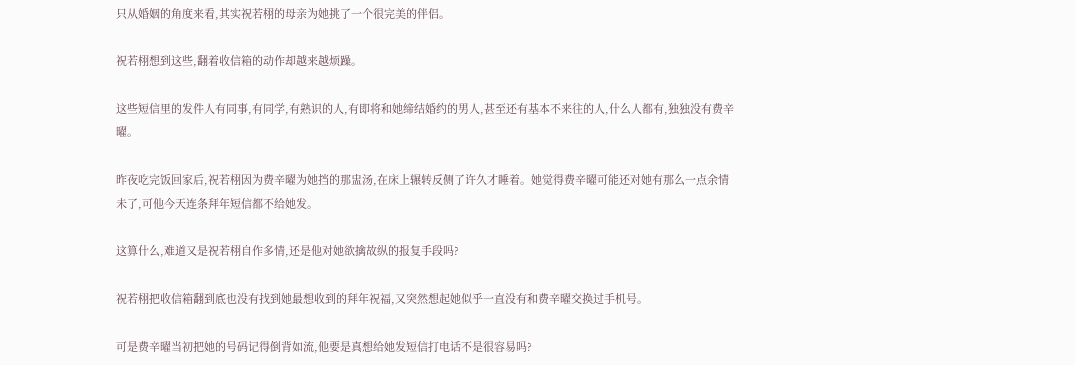只从婚姻的角度来看,其实祝若栩的母亲为她挑了一个很完美的伴侣。

祝若栩想到这些,翻着收信箱的动作却越来越烦躁。

这些短信里的发件人有同事,有同学,有熟识的人,有即将和她缔结婚约的男人,甚至还有基本不来往的人,什么人都有,独独没有费辛曜。

昨夜吃完饭回家后,祝若栩因为费辛曜为她挡的那盅汤,在床上辗转反侧了许久才睡着。她觉得费辛曜可能还对她有那么一点余情未了,可他今天连条拜年短信都不给她发。

这算什么,难道又是祝若栩自作多情,还是他对她欲擒故纵的报复手段吗?

祝若栩把收信箱翻到底也没有找到她最想收到的拜年祝福,又突然想起她似乎一直没有和费辛曜交换过手机号。

可是费辛曜当初把她的号码记得倒背如流,他要是真想给她发短信打电话不是很容易吗?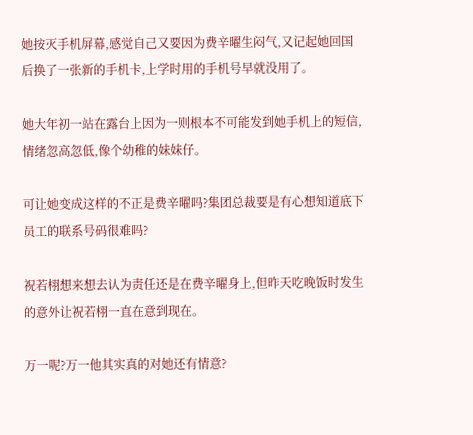她按灭手机屏幕,感觉自己又要因为费辛曜生闷气,又记起她回国后换了一张新的手机卡,上学时用的手机号早就没用了。

她大年初一站在露台上因为一则根本不可能发到她手机上的短信,情绪忽高忽低,像个幼稚的妹妹仔。

可让她变成这样的不正是费辛曜吗?集团总裁要是有心想知道底下员工的联系号码很难吗?

祝若栩想来想去认为责任还是在费辛曜身上,但昨天吃晚饭时发生的意外让祝若栩一直在意到现在。

万一呢?万一他其实真的对她还有情意?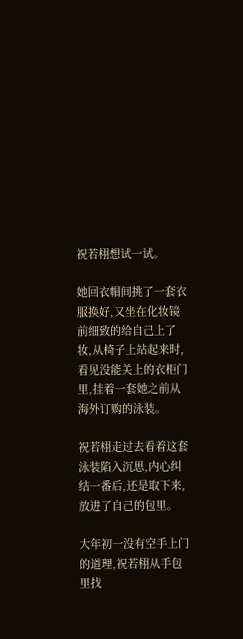祝若栩想试一试。

她回衣帽间挑了一套衣服换好,又坐在化妆镜前细致的给自己上了妆,从椅子上站起来时,看见没能关上的衣柜门里,挂着一套她之前从海外订购的泳装。

祝若栩走过去看着这套泳装陷入沉思,内心纠结一番后,还是取下来,放进了自己的包里。

大年初一没有空手上门的道理,祝若栩从手包里找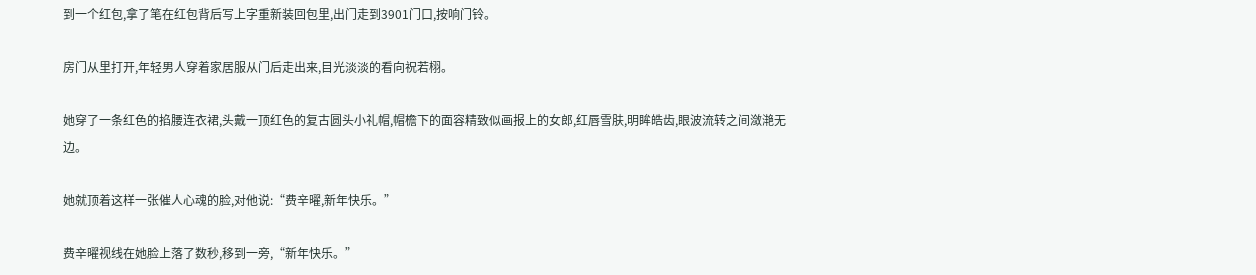到一个红包,拿了笔在红包背后写上字重新装回包里,出门走到3901门口,按响门铃。

房门从里打开,年轻男人穿着家居服从门后走出来,目光淡淡的看向祝若栩。

她穿了一条红色的掐腰连衣裙,头戴一顶红色的复古圆头小礼帽,帽檐下的面容精致似画报上的女郎,红唇雪肤,明眸皓齿,眼波流转之间潋滟无边。

她就顶着这样一张催人心魂的脸,对他说:“费辛曜,新年快乐。”

费辛曜视线在她脸上落了数秒,移到一旁,“新年快乐。”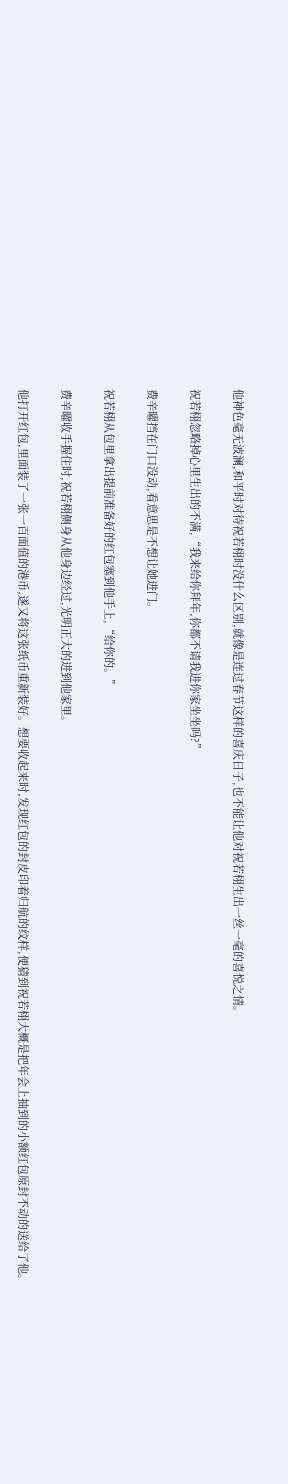他神色毫无波澜,和平时对待祝若栩时没什么区别,就像是连过春节这样的喜庆日子,也不能让他对祝若栩生出一丝一毫的喜悦之情。

祝若栩忽略掉心里生出的不满,“我来给你拜年,你都不请我进你家坐坐吗?”

费辛曜挡在门口没动,看意思是不想让她进门。

祝若栩从包里拿出提前准备好的红包塞到他手上,“给你的。”

费辛曜收手握住时,祝若栩侧身从他身边经过,光明正大的进到他家里。

他打开红包,里面装了一张一百面值的港币,遂又将这张纸币重新装好。想要收起来时,发现红包的封皮印着归航的纹样,便猜到祝若栩大概是把年会上抽到的小额红包原封不动的送给了他。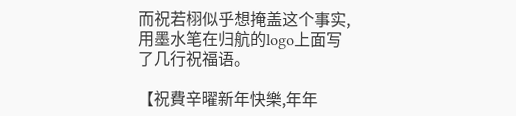而祝若栩似乎想掩盖这个事实,用墨水笔在归航的logo上面写了几行祝福语。

【祝費辛曜新年快樂,年年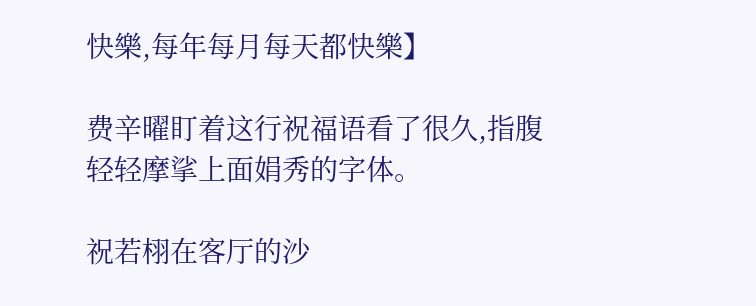快樂,每年每月每天都快樂】

费辛曜盯着这行祝福语看了很久,指腹轻轻摩挲上面娟秀的字体。

祝若栩在客厅的沙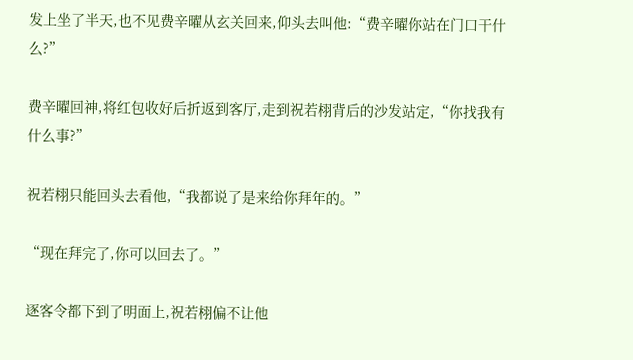发上坐了半天,也不见费辛曜从玄关回来,仰头去叫他:“费辛曜你站在门口干什么?”

费辛曜回神,将红包收好后折返到客厅,走到祝若栩背后的沙发站定,“你找我有什么事?”

祝若栩只能回头去看他,“我都说了是来给你拜年的。”

“现在拜完了,你可以回去了。”

逐客令都下到了明面上,祝若栩偏不让他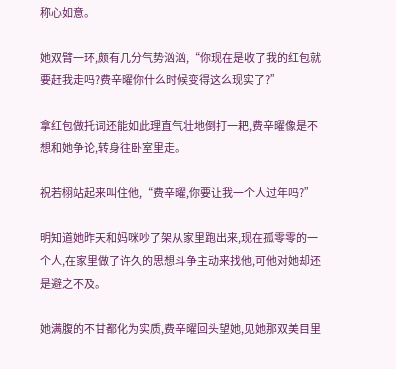称心如意。

她双臂一环,颇有几分气势汹汹,“你现在是收了我的红包就要赶我走吗?费辛曜你什么时候变得这么现实了?”

拿红包做托词还能如此理直气壮地倒打一耙,费辛曜像是不想和她争论,转身往卧室里走。

祝若栩站起来叫住他,“费辛曜,你要让我一个人过年吗?”

明知道她昨天和妈咪吵了架从家里跑出来,现在孤零零的一个人,在家里做了许久的思想斗争主动来找他,可他对她却还是避之不及。

她满腹的不甘都化为实质,费辛曜回头望她,见她那双美目里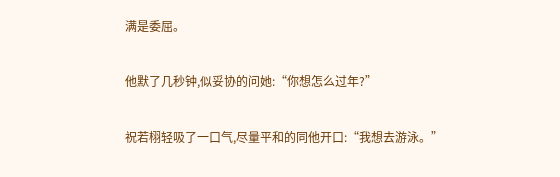满是委屈。

他默了几秒钟,似妥协的问她:“你想怎么过年?”

祝若栩轻吸了一口气,尽量平和的同他开口:“我想去游泳。”